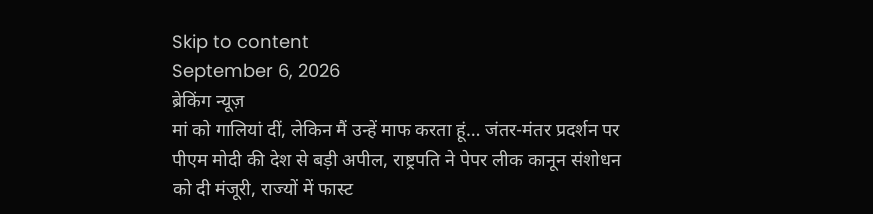Skip to content
September 6, 2026
ब्रेकिंग न्यूज़
मां को गालियां दीं, लेकिन मैं उन्हें माफ करता हूं… जंतर-मंतर प्रदर्शन पर पीएम मोदी की देश से बड़ी अपील, राष्ट्रपति ने पेपर लीक कानून संशोधन को दी मंजूरी, राज्यों में फास्ट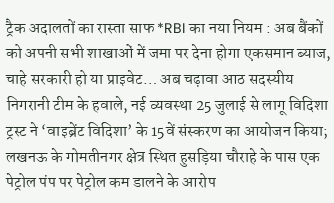ट्रैक अदालतों का रास्ता साफ *RBI का नया नियम : अब बैंकों को अपनी सभी शाखाओं में जमा पर देना होगा एकसमान ब्याज, चाहे सरकारी हो या प्राइवेट… अब चढ़ावा आठ सदस्यीय निगरानी टीम के हवाले, नई व्यवस्था 25 जुलाई से लागू विदिशा ट्रस्ट ने ‘वाइब्रेंट विदिशा’ के 15वें संस्करण का आयोजन किया; लखनऊ के गोमतीनगर क्षेत्र स्थित हुसड़िया चौराहे के पास एक पेट्रोल पंप पर पेट्रोल कम डालने के आरोप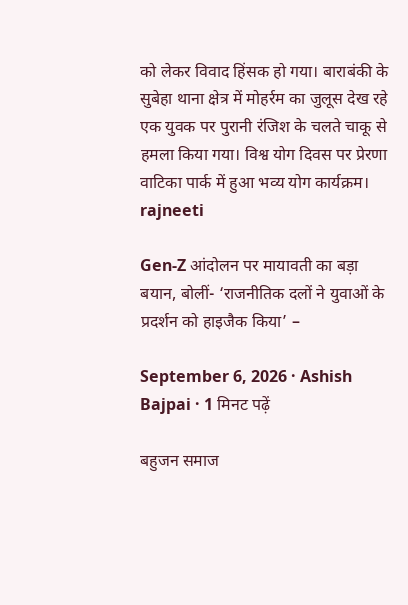को लेकर विवाद हिंसक हो गया। बाराबंकी के सुबेहा थाना क्षेत्र में मोहर्रम का जुलूस देख रहे एक युवक पर पुरानी रंजिश के चलते चाकू से हमला किया गया। विश्व योग दिवस पर प्रेरणा वाटिका पार्क में हुआ भव्य योग कार्यक्रम।
rajneeti

Gen-Z आंदोलन पर मायावती का बड़ा बयान, बोलीं- ‘राजनीतिक दलों ने युवाओं के प्रदर्शन को हाइजैक किया’ –

September 6, 2026 · Ashish Bajpai · 1 मिनट पढ़ें

बहुजन समाज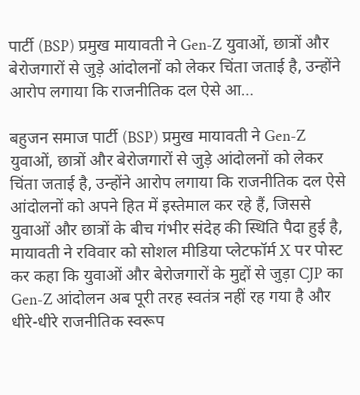पार्टी (BSP) प्रमुख मायावती ने Gen-Z युवाओं, छात्रों और बेरोजगारों से जुड़े आंदोलनों को लेकर चिंता जताई है, उन्होंने आरोप लगाया कि राजनीतिक दल ऐसे आ…

बहुजन समाज पार्टी (BSP) प्रमुख मायावती ने Gen-Z युवाओं, छात्रों और बेरोजगारों से जुड़े आंदोलनों को लेकर चिंता जताई है, उन्होंने आरोप लगाया कि राजनीतिक दल ऐसे आंदोलनों को अपने हित में इस्तेमाल कर रहे हैं, जिससे युवाओं और छात्रों के बीच गंभीर संदेह की स्थिति पैदा हुई है, मायावती ने रविवार को सोशल मीडिया प्लेटफॉर्म X पर पोस्ट कर कहा कि युवाओं और बेरोजगारों के मुद्दों से जुड़ा CJP का Gen-Z आंदोलन अब पूरी तरह स्वतंत्र नहीं रह गया है और धीरे-धीरे राजनीतिक स्वरूप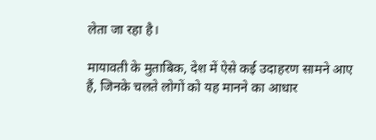लेता जा रहा है।

मायावती के मुताबिक, देश में ऐसे कई उदाहरण सामने आए हैं, जिनके चलते लोगों को यह मानने का आधार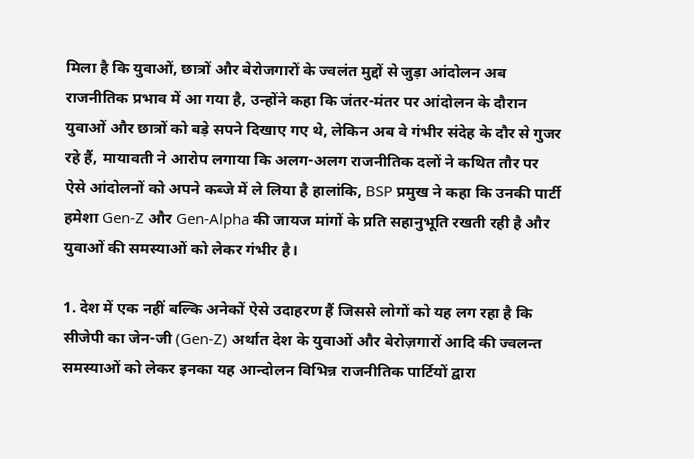मिला है कि युवाओं, छात्रों और बेरोजगारों के ज्वलंत मुद्दों से जुड़ा आंदोलन अब राजनीतिक प्रभाव में आ गया है, उन्होंने कहा कि जंतर-मंतर पर आंदोलन के दौरान युवाओं और छात्रों को बड़े सपने दिखाए गए थे, लेकिन अब वे गंभीर संदेह के दौर से गुजर रहे हैं, मायावती ने आरोप लगाया कि अलग-अलग राजनीतिक दलों ने कथित तौर पर ऐसे आंदोलनों को अपने कब्जे में ले लिया है हालांकि, BSP प्रमुख ने कहा कि उनकी पार्टी हमेशा Gen-Z और Gen-Alpha की जायज मांगों के प्रति सहानुभूति रखती रही है और युवाओं की समस्याओं को लेकर गंभीर है।

1. देश में एक नहीं बल्कि अनेकों ऐसे उदाहरण हैं जिससे लोगों को यह लग रहा है कि सीजेपी का जेन-जी (Gen-Z) अर्थात देश के युवाओं और बेरोज़गारों आदि की ज्वलन्त समस्याओं को लेकर इनका यह आन्दोलन विभिन्न राजनीतिक पार्टियों द्वारा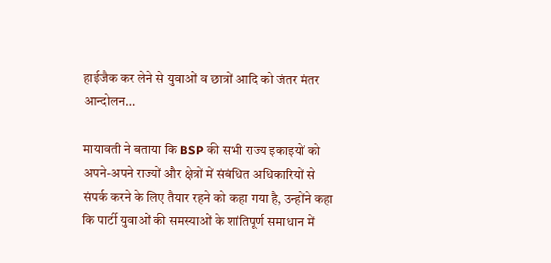हाईजैक कर लेने से युवाओं व छात्रों आदि को जंतर मंतर आन्दोलन…

मायावती ने बताया कि BSP की सभी राज्य इकाइयों को अपने-अपने राज्यों और क्षेत्रों में संबंधित अधिकारियों से संपर्क करने के लिए तैयार रहने को कहा गया है, उन्होंने कहा कि पार्टी युवाओं की समस्याओं के शांतिपूर्ण समाधान में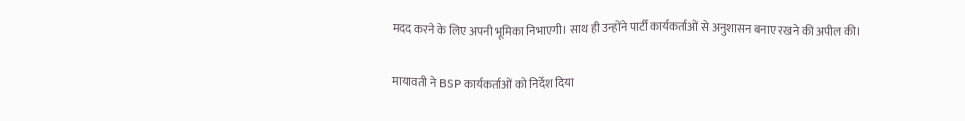मदद करने के लिए अपनी भूमिका निभाएगी। साथ ही उन्होंने पार्टी कार्यकर्ताओं से अनुशासन बनाए रखने की अपील की।

मायावती ने BSP कार्यकर्ताओं को निर्देश दिया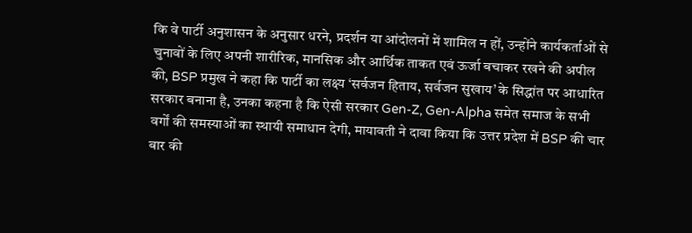कि वे पार्टी अनुशासन के अनुसार धरने, प्रदर्शन या आंदोलनों में शामिल न हों, उन्होंने कार्यकर्ताओं से चुनावों के लिए अपनी शारीरिक, मानसिक और आर्थिक ताकत एवं ऊर्जा बचाकर रखने की अपील की, BSP प्रमुख ने कहा कि पार्टी का लक्ष्य ‘सर्वजन हिताय, सर्वजन सुखाय’ के सिद्धांत पर आधारित सरकार बनाना है, उनका कहना है कि ऐसी सरकार Gen-Z, Gen-Alpha समेत समाज के सभी वर्गों की समस्याओं का स्थायी समाधान देगी, मायावती ने दावा किया कि उत्तर प्रदेश में BSP की चार बार की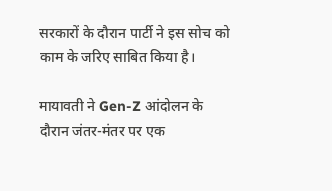सरकारों के दौरान पार्टी ने इस सोच को काम के जरिए साबित किया है।

मायावती ने Gen-Z आंदोलन के दौरान जंतर-मंतर पर एक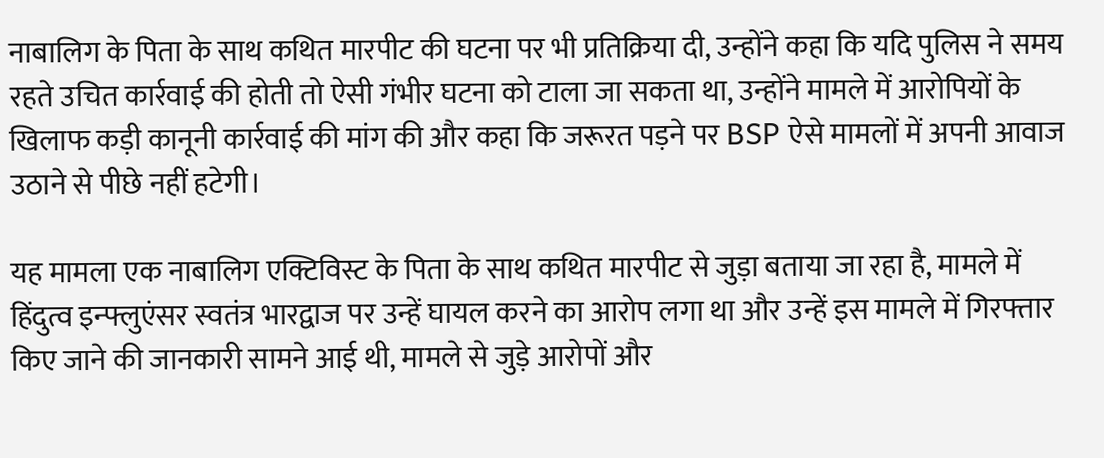नाबालिग के पिता के साथ कथित मारपीट की घटना पर भी प्रतिक्रिया दी, उन्होंने कहा कि यदि पुलिस ने समय रहते उचित कार्रवाई की होती तो ऐसी गंभीर घटना को टाला जा सकता था, उन्होंने मामले में आरोपियों के खिलाफ कड़ी कानूनी कार्रवाई की मांग की और कहा कि जरूरत पड़ने पर BSP ऐसे मामलों में अपनी आवाज उठाने से पीछे नहीं हटेगी।

यह मामला एक नाबालिग एक्टिविस्ट के पिता के साथ कथित मारपीट से जुड़ा बताया जा रहा है, मामले में हिंदुत्व इन्फ्लुएंसर स्वतंत्र भारद्वाज पर उन्हें घायल करने का आरोप लगा था और उन्हें इस मामले में गिरफ्तार किए जाने की जानकारी सामने आई थी, मामले से जुड़े आरोपों और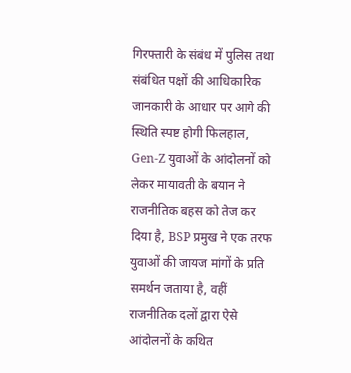गिरफ्तारी के संबंध में पुलिस तथा संबंधित पक्षों की आधिकारिक जानकारी के आधार पर आगे की स्थिति स्पष्ट होगी फिलहाल, Gen-Z युवाओं के आंदोलनों को लेकर मायावती के बयान ने राजनीतिक बहस को तेज कर दिया है, BSP प्रमुख ने एक तरफ युवाओं की जायज मांगों के प्रति समर्थन जताया है, वहीं राजनीतिक दलों द्वारा ऐसे आंदोलनों के कथित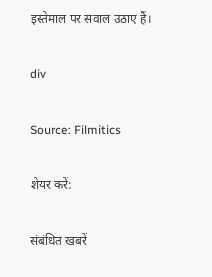इस्तेमाल पर सवाल उठाए हैं।

div

Source: Filmitics

शेयर करें:

संबंधित खबरें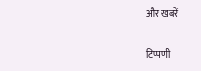और खबरें

टिप्पणी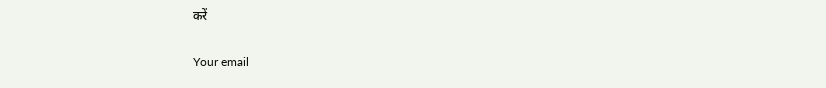करें

Your email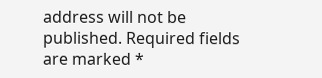address will not be published. Required fields are marked *